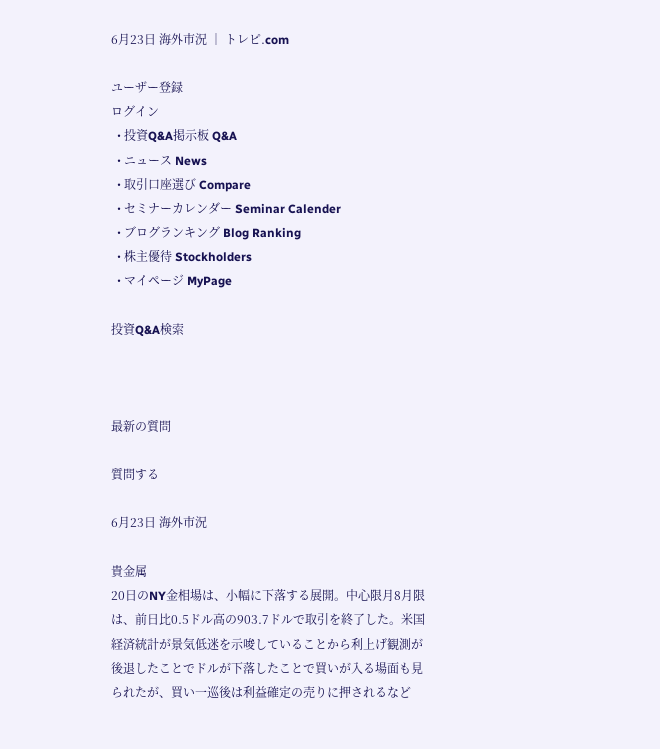6月23日 海外市況 │ トレピ.com

ユーザー登録
ログイン
  • 投資Q&A掲示板 Q&A
  • ニュース News
  • 取引口座選び Compare
  • セミナーカレンダー Seminar Calender
  • ブログランキング Blog Ranking
  • 株主優待 Stockholders
  • マイページ MyPage

投資Q&A検索



最新の質問

質問する

6月23日 海外市況

貴金属
20日のNY金相場は、小幅に下落する展開。中心限月8月限は、前日比0.5ドル高の903.7ドルで取引を終了した。米国経済統計が景気低迷を示唆していることから利上げ観測が後退したことでドルが下落したことで買いが入る場面も見られたが、買い一巡後は利益確定の売りに押されるなど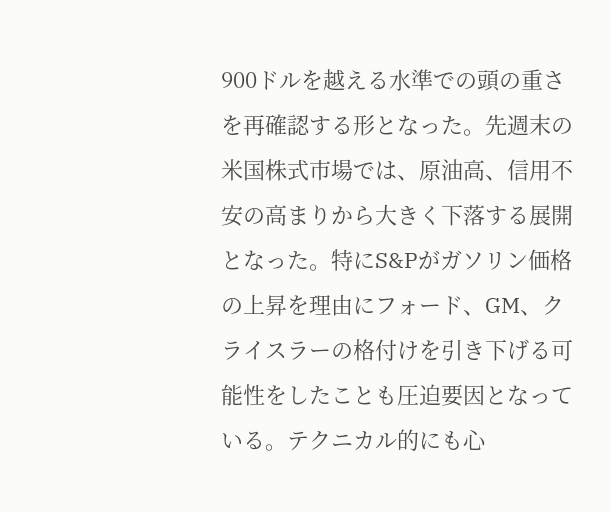900ドルを越える水準での頭の重さを再確認する形となった。先週末の米国株式市場では、原油高、信用不安の高まりから大きく下落する展開となった。特にS&Pがガソリン価格の上昇を理由にフォード、GM、クライスラーの格付けを引き下げる可能性をしたことも圧迫要因となっている。テクニカル的にも心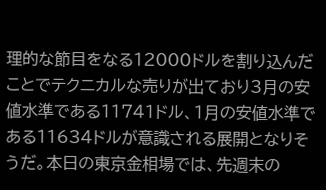理的な節目をなる12000ドルを割り込んだことでテクニカルな売りが出ており3月の安値水準である11741ドル、1月の安値水準である11634ドルが意識される展開となりそうだ。本日の東京金相場では、先週末の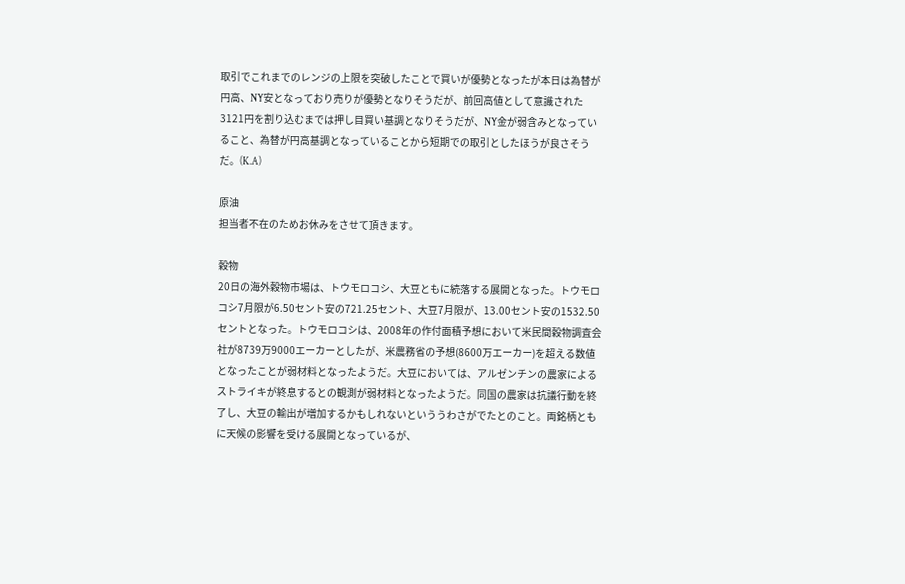取引でこれまでのレンジの上限を突破したことで買いが優勢となったが本日は為替が円高、NY安となっており売りが優勢となりそうだが、前回高値として意識された3121円を割り込むまでは押し目買い基調となりそうだが、NY金が弱含みとなっていること、為替が円高基調となっていることから短期での取引としたほうが良さそうだ。(K.A)

原油
担当者不在のためお休みをさせて頂きます。

穀物
20日の海外穀物市場は、トウモロコシ、大豆ともに続落する展開となった。トウモロコシ7月限が6.50セント安の721.25セント、大豆7月限が、13.00セント安の1532.50セントとなった。トウモロコシは、2008年の作付面積予想において米民間穀物調査会社が8739万9000エーカーとしたが、米農務省の予想(8600万エーカー)を超える数値となったことが弱材料となったようだ。大豆においては、アルゼンチンの農家によるストライキが終息するとの観測が弱材料となったようだ。同国の農家は抗議行動を終了し、大豆の輸出が増加するかもしれないといううわさがでたとのこと。両銘柄ともに天候の影響を受ける展開となっているが、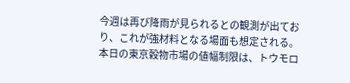今週は再び降雨が見られるとの観測が出ており、これが強材料となる場面も想定される。本日の東京穀物市場の値幅制限は、トウモロ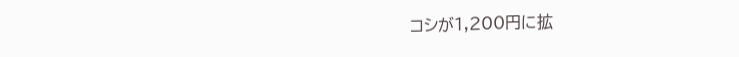コシが1,200円に拡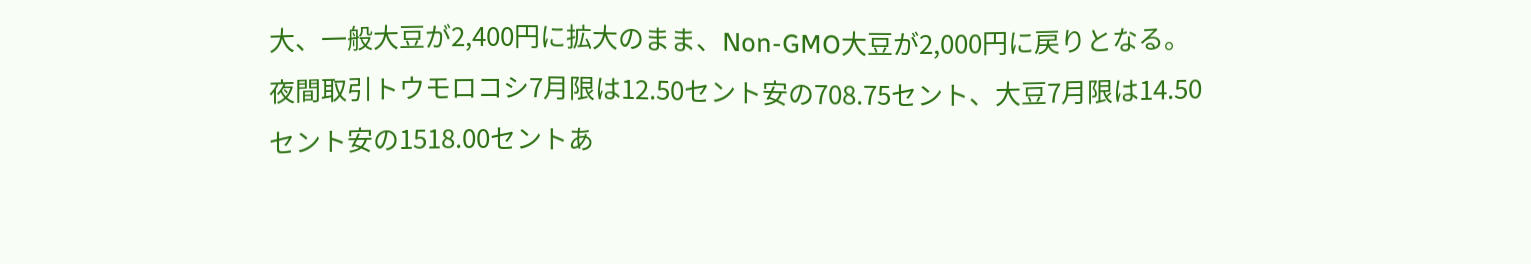大、一般大豆が2,400円に拡大のまま、Non-GMO大豆が2,000円に戻りとなる。夜間取引トウモロコシ7月限は12.50セント安の708.75セント、大豆7月限は14.50セント安の1518.00セントあ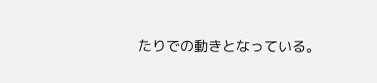たりでの動きとなっている。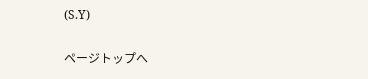(S.Y)

ページトップへ